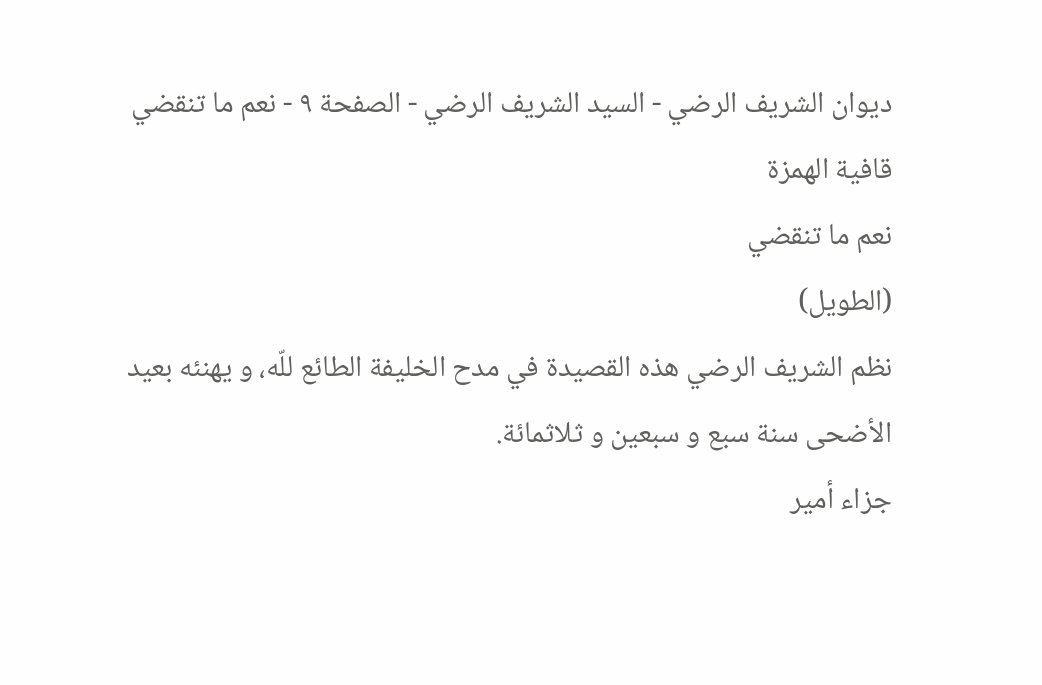ديوان الشريف الرضي - السيد الشريف الرضي - الصفحة ٩ - نعم ما تنقضي
قافية الهمزة
نعم ما تنقضي
(الطويل)
نظم الشريف الرضي هذه القصيدة في مدح الخليفة الطائع للّه، و يهنئه بعيد الأضحى سنة سبع و سبعين و ثلاثمائة.
جزاء أمير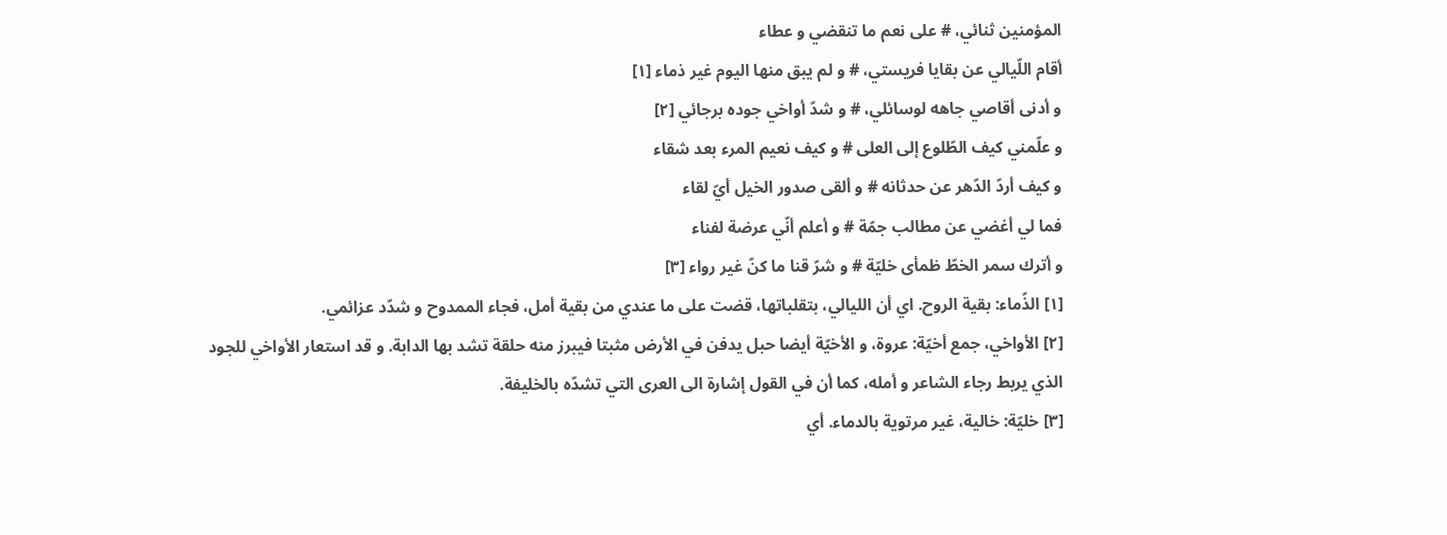المؤمنين ثنائي، # على نعم ما تنقضي و عطاء
أقام اللّيالي عن بقايا فريستي، # و لم يبق منها اليوم غير ذماء [١]
و أدنى أقاصي جاهه لوسائلي، # و شدّ أواخي جوده برجائي [٢]
و علّمني كيف الطّلوع إلى العلى # و كيف نعيم المرء بعد شقاء
و كيف أردّ الدّهر عن حدثانه # و ألقى صدور الخيل أيّ لقاء
فما لي أغضي عن مطالب جمّة # و أعلم أنّي عرضة لفناء
و أترك سمر الخطّ ظمأى خليّة # و شرّ قنا ما كنّ غير رواء [٣]
[١] الذّماء: بقية الروح. اي أن الليالي، بتقلباتها، قضت على ما عندي من بقية أمل، فجاء الممدوح و شدّد عزائمي.
[٢] الأواخي، جمع أخيّة: عروة، و الأخيّة أيضا حبل يدفن في الأرض مثبتا فيبرز منه حلقة تشد بها الدابة. و قد استعار الأواخي للجود الذي يربط رجاء الشاعر و أمله، كما أن في القول إشارة الى العرى التي تشدّه بالخليفة.
[٣] خليّة: خالية، غير مرتوية بالدماء. أي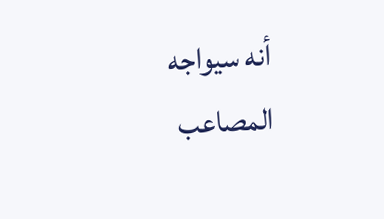أنه سيواجه المصاعب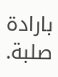بارادة صلبة.